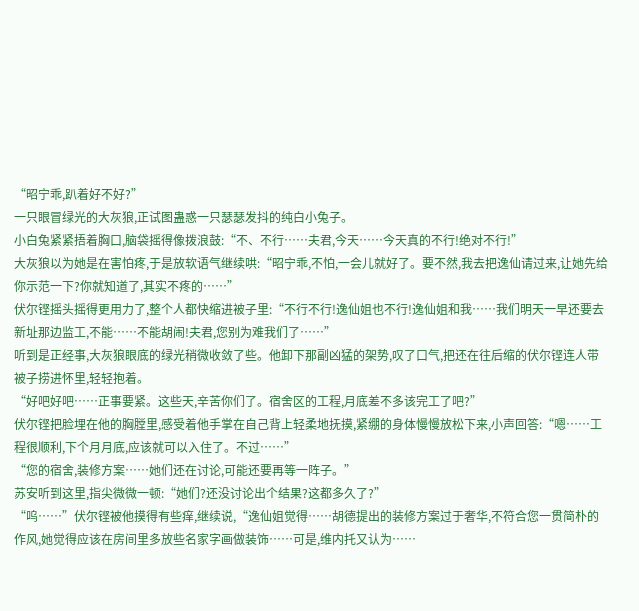“昭宁乖,趴着好不好?”
一只眼冒绿光的大灰狼,正试图蛊惑一只瑟瑟发抖的纯白小兔子。
小白兔紧紧捂着胸口,脑袋摇得像拨浪鼓:“不、不行……夫君,今天……今天真的不行!绝对不行!”
大灰狼以为她是在害怕疼,于是放软语气继续哄:“昭宁乖,不怕,一会儿就好了。要不然,我去把逸仙请过来,让她先给你示范一下?你就知道了,其实不疼的……”
伏尔铿摇头摇得更用力了,整个人都快缩进被子里:“不行不行!逸仙姐也不行!逸仙姐和我……我们明天一早还要去新址那边监工,不能……不能胡闹!夫君,您别为难我们了……”
听到是正经事,大灰狼眼底的绿光稍微收敛了些。他卸下那副凶猛的架势,叹了口气,把还在往后缩的伏尔铿连人带被子捞进怀里,轻轻抱着。
“好吧好吧……正事要紧。这些天,辛苦你们了。宿舍区的工程,月底差不多该完工了吧?”
伏尔铿把脸埋在他的胸膛里,感受着他手掌在自己背上轻柔地抚摸,紧绷的身体慢慢放松下来,小声回答:“嗯……工程很顺利,下个月月底,应该就可以入住了。不过……”
“您的宿舍,装修方案……她们还在讨论,可能还要再等一阵子。”
苏安听到这里,指尖微微一顿:“她们?还没讨论出个结果?这都多久了?”
“呜……”伏尔铿被他摸得有些痒,继续说,“逸仙姐觉得……胡德提出的装修方案过于奢华,不符合您一贯简朴的作风,她觉得应该在房间里多放些名家字画做装饰……可是,维内托又认为……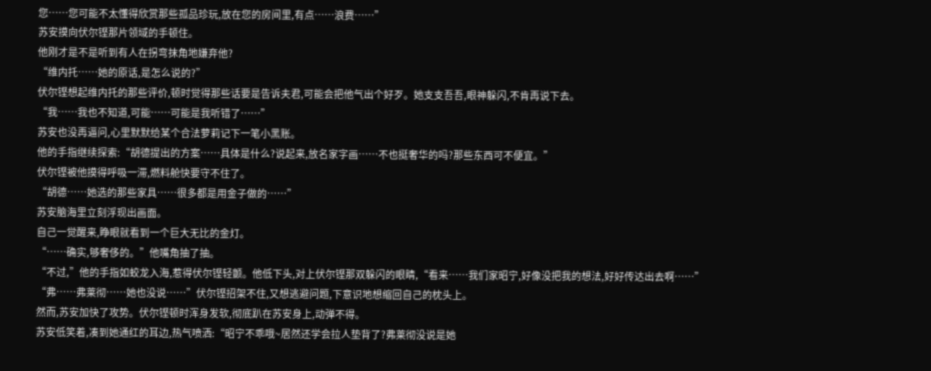您……您可能不太懂得欣赏那些孤品珍玩,放在您的房间里,有点……浪费……”
苏安摸向伏尔铿那片领域的手顿住。
他刚才是不是听到有人在拐弯抹角地嫌弃他?
“维内托……她的原话,是怎么说的?”
伏尔铿想起维内托的那些评价,顿时觉得那些话要是告诉夫君,可能会把他气出个好歹。她支支吾吾,眼神躲闪,不肯再说下去。
“我……我也不知道,可能……可能是我听错了……”
苏安也没再逼问,心里默默给某个合法萝莉记下一笔小黑账。
他的手指继续探索:“胡德提出的方案……具体是什么?说起来,放名家字画……不也挺奢华的吗?那些东西可不便宜。”
伏尔铿被他摸得呼吸一滞,燃料舱快要守不住了。
“胡德……她选的那些家具……很多都是用金子做的……”
苏安脑海里立刻浮现出画面。
自己一觉醒来,睁眼就看到一个巨大无比的金灯。
“……确实,够奢侈的。”他嘴角抽了抽。
“不过,”他的手指如蛟龙入海,惹得伏尔铿轻颤。他低下头,对上伏尔铿那双躲闪的眼睛,“看来……我们家昭宁,好像没把我的想法,好好传达出去啊……”
“弗……弗莱彻……她也没说……”伏尔铿招架不住,又想逃避问题,下意识地想缩回自己的枕头上。
然而,苏安加快了攻势。伏尔铿顿时浑身发软,彻底趴在苏安身上,动弹不得。
苏安低笑着,凑到她通红的耳边,热气喷洒:“昭宁不乖哦~居然还学会拉人垫背了?弗莱彻没说是她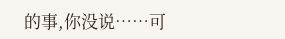的事,你没说……可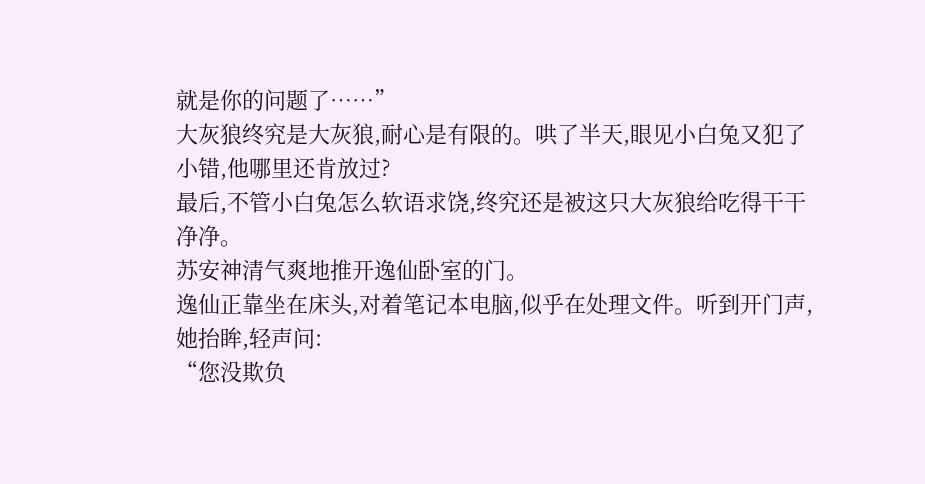就是你的问题了……”
大灰狼终究是大灰狼,耐心是有限的。哄了半天,眼见小白兔又犯了小错,他哪里还肯放过?
最后,不管小白兔怎么软语求饶,终究还是被这只大灰狼给吃得干干净净。
苏安神清气爽地推开逸仙卧室的门。
逸仙正靠坐在床头,对着笔记本电脑,似乎在处理文件。听到开门声,她抬眸,轻声问:
“您没欺负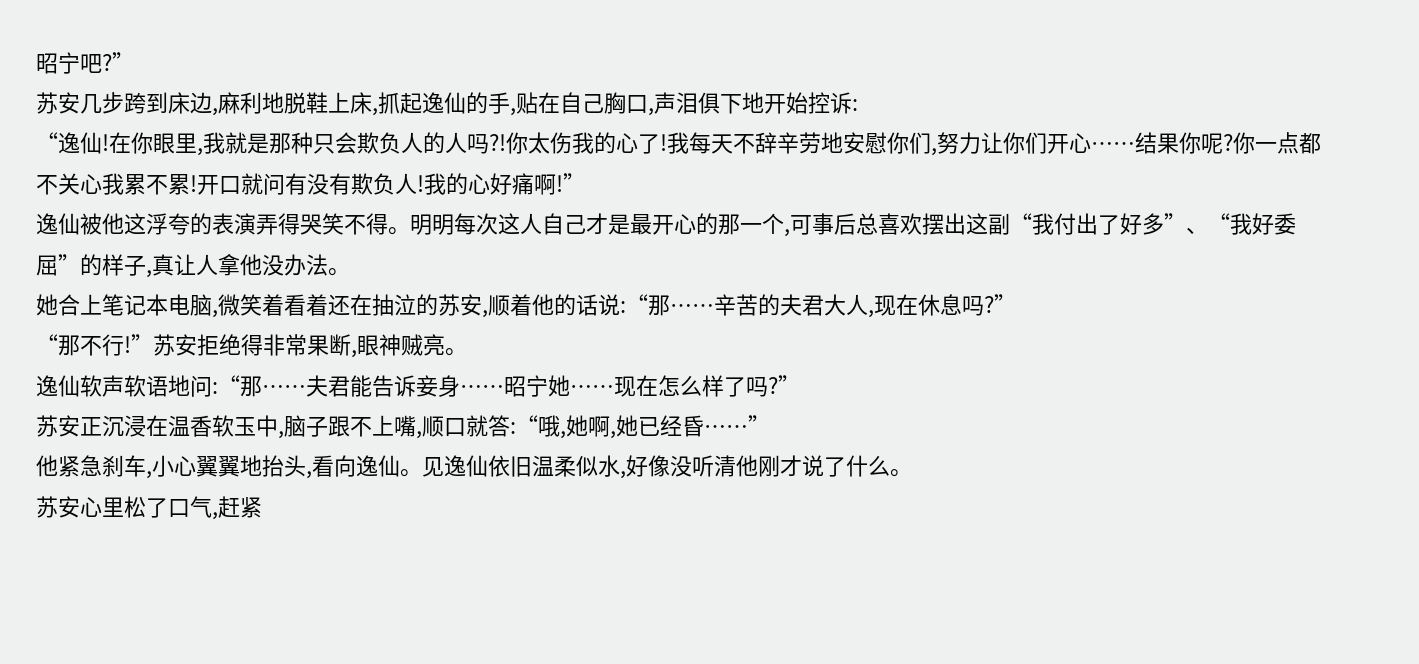昭宁吧?”
苏安几步跨到床边,麻利地脱鞋上床,抓起逸仙的手,贴在自己胸口,声泪俱下地开始控诉:
“逸仙!在你眼里,我就是那种只会欺负人的人吗?!你太伤我的心了!我每天不辞辛劳地安慰你们,努力让你们开心……结果你呢?你一点都不关心我累不累!开口就问有没有欺负人!我的心好痛啊!”
逸仙被他这浮夸的表演弄得哭笑不得。明明每次这人自己才是最开心的那一个,可事后总喜欢摆出这副“我付出了好多”、“我好委屈”的样子,真让人拿他没办法。
她合上笔记本电脑,微笑着看着还在抽泣的苏安,顺着他的话说:“那……辛苦的夫君大人,现在休息吗?”
“那不行!”苏安拒绝得非常果断,眼神贼亮。
逸仙软声软语地问:“那……夫君能告诉妾身……昭宁她……现在怎么样了吗?”
苏安正沉浸在温香软玉中,脑子跟不上嘴,顺口就答:“哦,她啊,她已经昏……”
他紧急刹车,小心翼翼地抬头,看向逸仙。见逸仙依旧温柔似水,好像没听清他刚才说了什么。
苏安心里松了口气,赶紧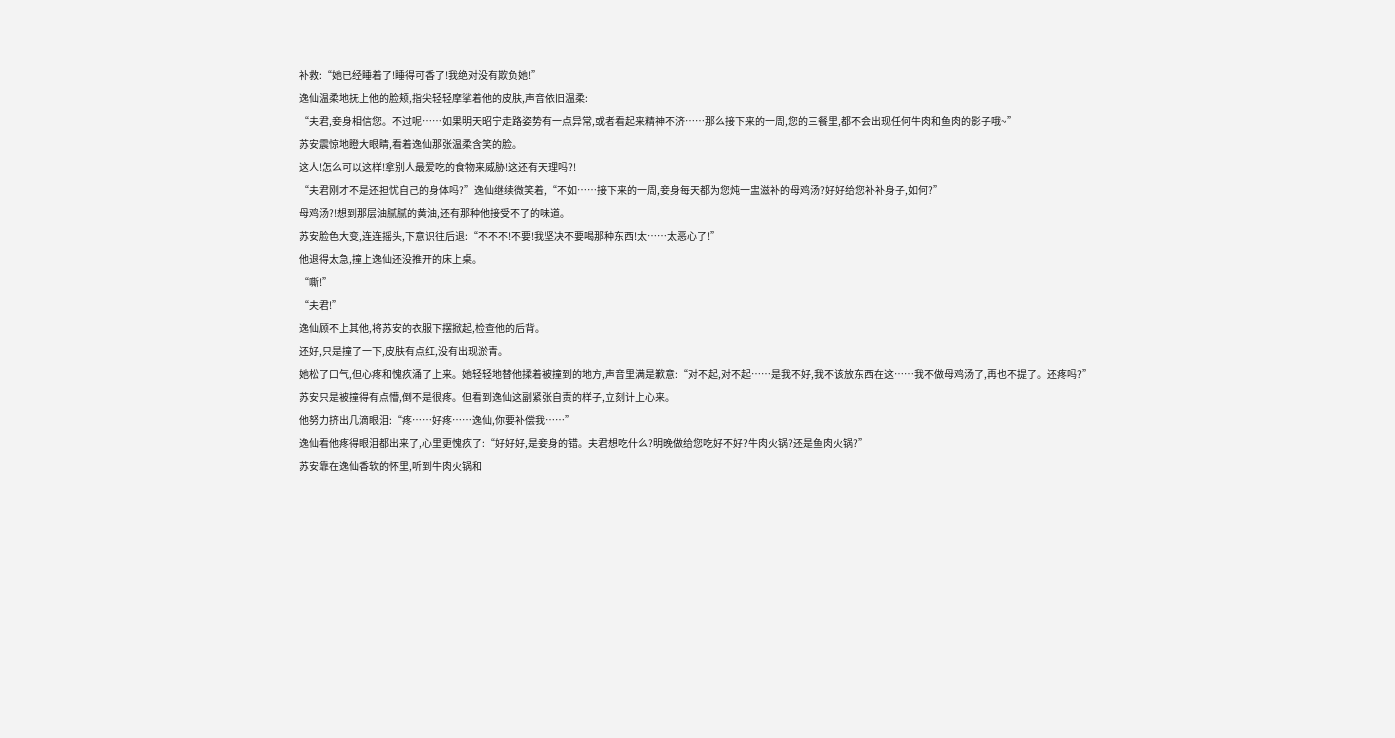补救:“她已经睡着了!睡得可香了!我绝对没有欺负她!”
逸仙温柔地抚上他的脸颊,指尖轻轻摩挲着他的皮肤,声音依旧温柔:
“夫君,妾身相信您。不过呢……如果明天昭宁走路姿势有一点异常,或者看起来精神不济……那么接下来的一周,您的三餐里,都不会出现任何牛肉和鱼肉的影子哦~”
苏安震惊地瞪大眼睛,看着逸仙那张温柔含笑的脸。
这人!怎么可以这样!拿别人最爱吃的食物来威胁!这还有天理吗?!
“夫君刚才不是还担忧自己的身体吗?”逸仙继续微笑着,“不如……接下来的一周,妾身每天都为您炖一盅滋补的母鸡汤?好好给您补补身子,如何?”
母鸡汤?!想到那层油腻腻的黄油,还有那种他接受不了的味道。
苏安脸色大变,连连摇头,下意识往后退:“不不不!不要!我坚决不要喝那种东西!太……太恶心了!”
他退得太急,撞上逸仙还没推开的床上桌。
“嘶!”
“夫君!”
逸仙顾不上其他,将苏安的衣服下摆掀起,检查他的后背。
还好,只是撞了一下,皮肤有点红,没有出现淤青。
她松了口气,但心疼和愧疚涌了上来。她轻轻地替他揉着被撞到的地方,声音里满是歉意:“对不起,对不起……是我不好,我不该放东西在这……我不做母鸡汤了,再也不提了。还疼吗?”
苏安只是被撞得有点懵,倒不是很疼。但看到逸仙这副紧张自责的样子,立刻计上心来。
他努力挤出几滴眼泪:“疼……好疼……逸仙,你要补偿我……”
逸仙看他疼得眼泪都出来了,心里更愧疚了:“好好好,是妾身的错。夫君想吃什么?明晚做给您吃好不好?牛肉火锅?还是鱼肉火锅?”
苏安靠在逸仙香软的怀里,听到牛肉火锅和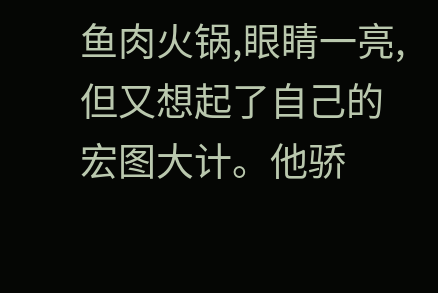鱼肉火锅,眼睛一亮,但又想起了自己的宏图大计。他骄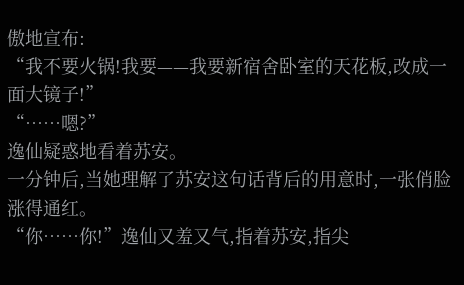傲地宣布:
“我不要火锅!我要——我要新宿舍卧室的天花板,改成一面大镜子!”
“……嗯?”
逸仙疑惑地看着苏安。
一分钟后,当她理解了苏安这句话背后的用意时,一张俏脸涨得通红。
“你……你!”逸仙又羞又气,指着苏安,指尖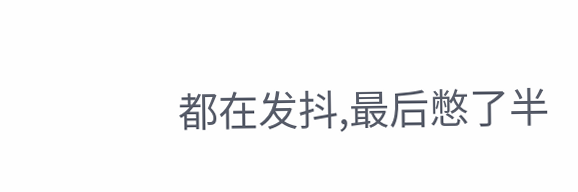都在发抖,最后憋了半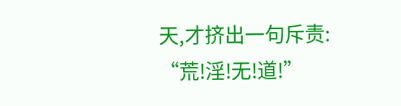天,才挤出一句斥责:
“荒!淫!无!道!”